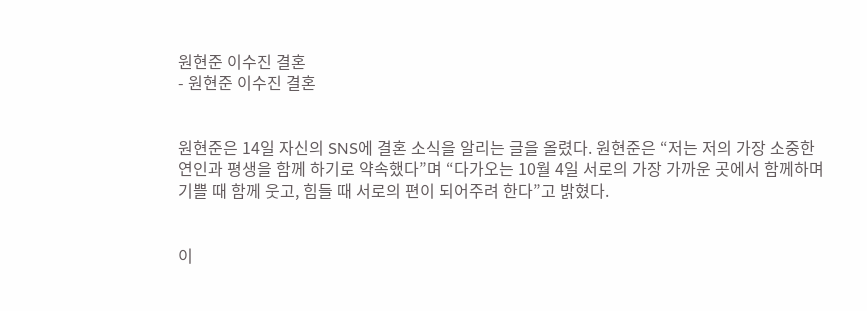원현준 이수진 결혼
- 원현준 이수진 결혼


원현준은 14일 자신의 SNS에 결혼 소식을 알리는 글을 올렸다. 원현준은 “저는 저의 가장 소중한 연인과 평생을 함께 하기로 약속했다”며 “다가오는 10월 4일 서로의 가장 가까운 곳에서 함께하며 기쁠 때 함께 웃고, 힘들 때 서로의 편이 되어주려 한다”고 밝혔다.


이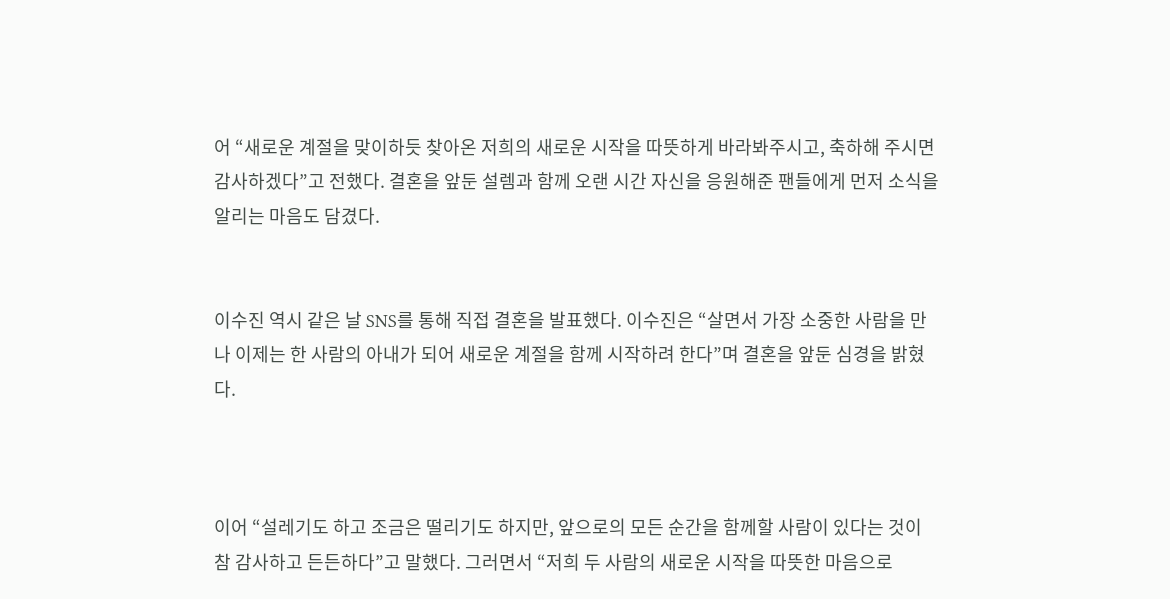어 “새로운 계절을 맞이하듯 찾아온 저희의 새로운 시작을 따뜻하게 바라봐주시고, 축하해 주시면 감사하겠다”고 전했다. 결혼을 앞둔 설렘과 함께 오랜 시간 자신을 응원해준 팬들에게 먼저 소식을 알리는 마음도 담겼다.


이수진 역시 같은 날 SNS를 통해 직접 결혼을 발표했다. 이수진은 “살면서 가장 소중한 사람을 만나 이제는 한 사람의 아내가 되어 새로운 계절을 함께 시작하려 한다”며 결혼을 앞둔 심경을 밝혔다.



이어 “설레기도 하고 조금은 떨리기도 하지만, 앞으로의 모든 순간을 함께할 사람이 있다는 것이 참 감사하고 든든하다”고 말했다. 그러면서 “저희 두 사람의 새로운 시작을 따뜻한 마음으로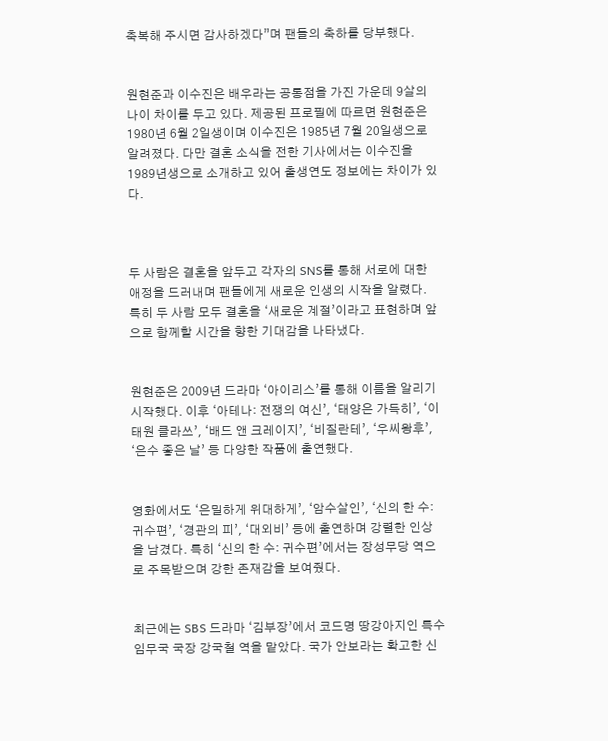축복해 주시면 감사하겠다”며 팬들의 축하를 당부했다.


원현준과 이수진은 배우라는 공통점을 가진 가운데 9살의 나이 차이를 두고 있다. 제공된 프로필에 따르면 원현준은 1980년 6월 2일생이며 이수진은 1985년 7월 20일생으로 알려졌다. 다만 결혼 소식을 전한 기사에서는 이수진을 1989년생으로 소개하고 있어 출생연도 정보에는 차이가 있다.



두 사람은 결혼을 앞두고 각자의 SNS를 통해 서로에 대한 애정을 드러내며 팬들에게 새로운 인생의 시작을 알렸다. 특히 두 사람 모두 결혼을 ‘새로운 계절’이라고 표현하며 앞으로 함께할 시간을 향한 기대감을 나타냈다.


원현준은 2009년 드라마 ‘아이리스’를 통해 이름을 알리기 시작했다. 이후 ‘아테나: 전쟁의 여신’, ‘태양은 가득히’, ‘이태원 클라쓰’, ‘배드 앤 크레이지’, ‘비질란테’, ‘우씨왕후’, ‘은수 좋은 날’ 등 다양한 작품에 출연했다.


영화에서도 ‘은밀하게 위대하게’, ‘암수살인’, ‘신의 한 수: 귀수편’, ‘경관의 피’, ‘대외비’ 등에 출연하며 강렬한 인상을 남겼다. 특히 ‘신의 한 수: 귀수편’에서는 장성무당 역으로 주목받으며 강한 존재감을 보여줬다.


최근에는 SBS 드라마 ‘김부장’에서 코드명 땅강아지인 특수임무국 국장 강국철 역을 맡았다. 국가 안보라는 확고한 신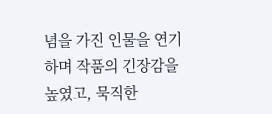념을 가진 인물을 연기하며 작품의 긴장감을 높였고, 묵직한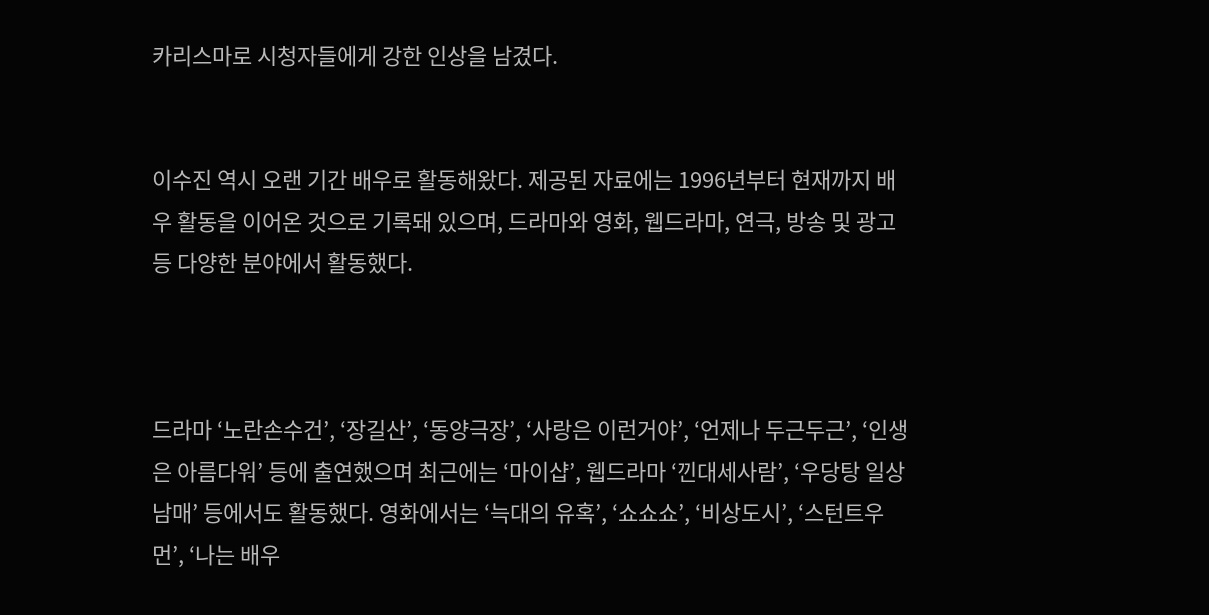카리스마로 시청자들에게 강한 인상을 남겼다.


이수진 역시 오랜 기간 배우로 활동해왔다. 제공된 자료에는 1996년부터 현재까지 배우 활동을 이어온 것으로 기록돼 있으며, 드라마와 영화, 웹드라마, 연극, 방송 및 광고 등 다양한 분야에서 활동했다.



드라마 ‘노란손수건’, ‘장길산’, ‘동양극장’, ‘사랑은 이런거야’, ‘언제나 두근두근’, ‘인생은 아름다워’ 등에 출연했으며 최근에는 ‘마이샵’, 웹드라마 ‘낀대세사람’, ‘우당탕 일상남매’ 등에서도 활동했다. 영화에서는 ‘늑대의 유혹’, ‘쇼쇼쇼’, ‘비상도시’, ‘스턴트우먼’, ‘나는 배우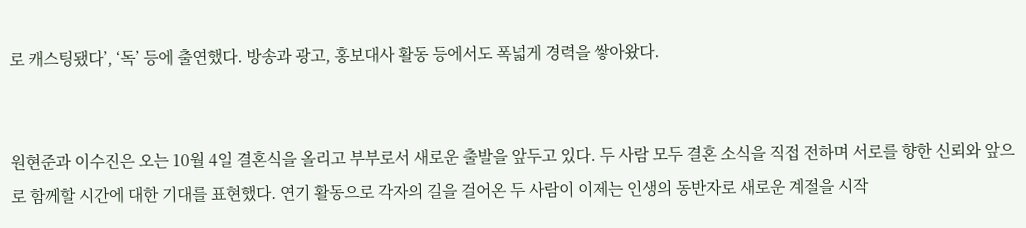로 캐스팅됐다’, ‘독’ 등에 출연했다. 방송과 광고, 홍보대사 활동 등에서도 폭넓게 경력을 쌓아왔다.


원현준과 이수진은 오는 10월 4일 결혼식을 올리고 부부로서 새로운 출발을 앞두고 있다. 두 사람 모두 결혼 소식을 직접 전하며 서로를 향한 신뢰와 앞으로 함께할 시간에 대한 기대를 표현했다. 연기 활동으로 각자의 길을 걸어온 두 사람이 이제는 인생의 동반자로 새로운 계절을 시작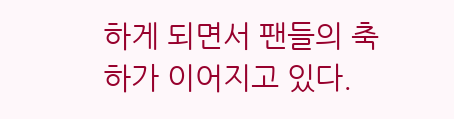하게 되면서 팬들의 축하가 이어지고 있다.